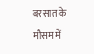बरसात के मौसम में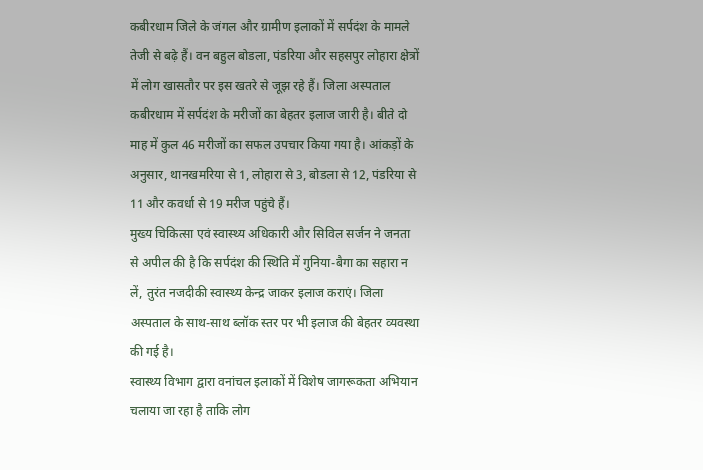कबीरधाम जिले के जंगल और ग्रामीण इलाकों में सर्पदंश के मामले तेजी से बढ़े हैं। वन बहुल बोडला, पंडरिया और सहसपुर लोहारा क्षेत्रों में लोग खासतौर पर इस खतरे से जूझ रहे हैं। जिला अस्पताल कबीरधाम में सर्पदंश के मरीजों का बेहतर इलाज जारी है। बीते दो माह में कुल 46 मरीजों का सफल उपचार किया गया है। आंकड़ों के अनुसार, थानखमरिया से 1, लोहारा से 3, बोडला से 12, पंडरिया से 11 और कवर्धा से 19 मरीज पहुंचे हैं।
मुख्य चिकित्सा एवं स्वास्थ्य अधिकारी और सिविल सर्जन ने जनता से अपील की है कि सर्पदंश की स्थिति में गुनिया-बैगा का सहारा न लें, तुरंत नजदीकी स्वास्थ्य केन्द्र जाकर इलाज कराएं। जिला अस्पताल के साथ-साथ ब्लॉक स्तर पर भी इलाज की बेहतर व्यवस्था की गई है।
स्वास्थ्य विभाग द्वारा वनांचल इलाकों में विशेष जागरूकता अभियान चलाया जा रहा है ताकि लोग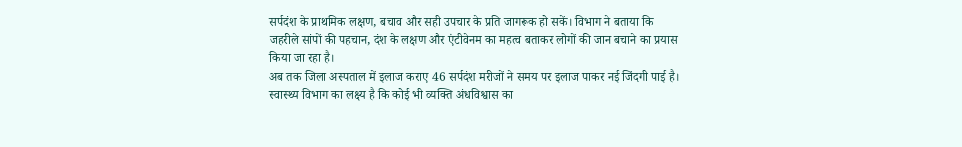सर्पदंश के प्राथमिक लक्षण, बचाव और सही उपचार के प्रति जागरूक हो सकें। विभाग ने बताया कि जहरीले सांपों की पहचान, दंश के लक्षण और एंटीवेनम का महत्व बताकर लोगों की जान बचाने का प्रयास किया जा रहा है।
अब तक जिला अस्पताल में इलाज कराए 46 सर्पदंश मरीजों ने समय पर इलाज पाकर नई जिंदगी पाई है। स्वास्थ्य विभाग का लक्ष्य है कि कोई भी व्यक्ति अंधविश्वास का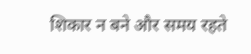शिकार न बने और समय रहते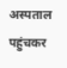अस्पताल पहुंचकर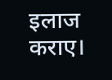इलाज कराए।